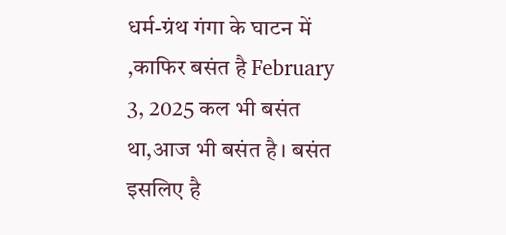धर्म-ग्रंथ गंगा के घाटन में ,काफिर बसंत है February 3, 2025 कल भी बसंत था,आज भी बसंत है। बसंत इसलिए है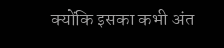क्योंकि इसका कभी अंत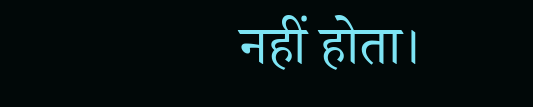नहीं होता।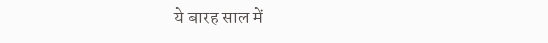ये बारह साल में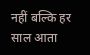नहीं बल्कि हर साल आता